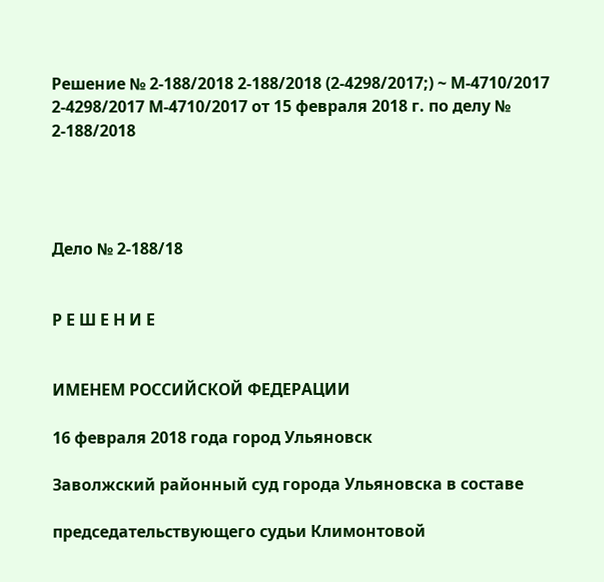Решение № 2-188/2018 2-188/2018 (2-4298/2017;) ~ М-4710/2017 2-4298/2017 М-4710/2017 от 15 февраля 2018 г. по делу № 2-188/2018




Дело № 2-188/18


Р Е Ш Е Н И Е


ИМЕНЕМ РОССИЙСКОЙ ФЕДЕРАЦИИ

16 февраля 2018 года город Ульяновск

Заволжский районный суд города Ульяновска в составе

председательствующего судьи Климонтовой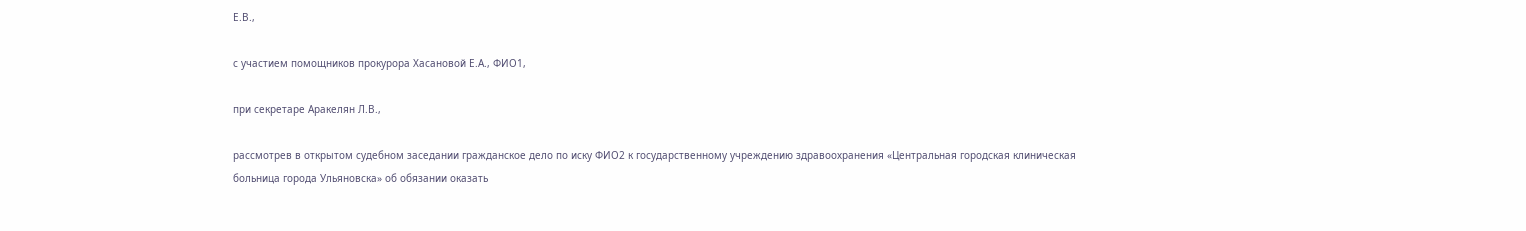Е.В.,

с участием помощников прокурора Хасановой Е.А., ФИО1,

при секретаре Аракелян Л.В.,

рассмотрев в открытом судебном заседании гражданское дело по иску ФИО2 к государственному учреждению здравоохранения «Центральная городская клиническая больница города Ульяновска» об обязании оказать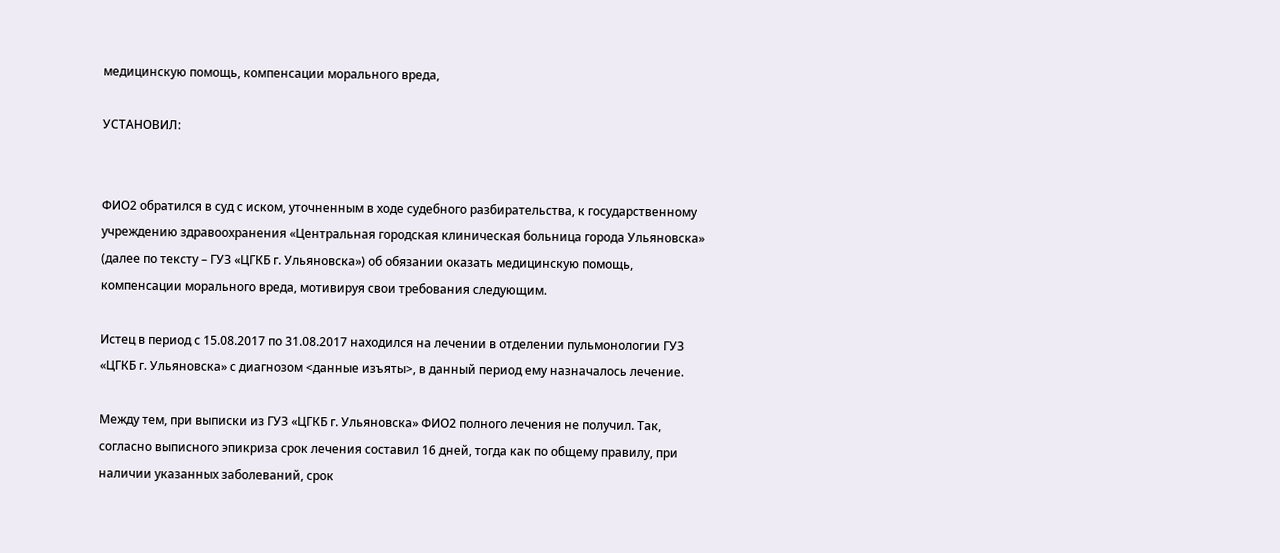медицинскую помощь, компенсации морального вреда,

УСТАНОВИЛ:


ФИО2 обратился в суд с иском, уточненным в ходе судебного разбирательства, к государственному учреждению здравоохранения «Центральная городская клиническая больница города Ульяновска» (далее по тексту – ГУЗ «ЦГКБ г. Ульяновска») об обязании оказать медицинскую помощь, компенсации морального вреда, мотивируя свои требования следующим.

Истец в период с 15.08.2017 по 31.08.2017 находился на лечении в отделении пульмонологии ГУЗ «ЦГКБ г. Ульяновска» с диагнозом <данные изъяты>, в данный период ему назначалось лечение.

Между тем, при выписки из ГУЗ «ЦГКБ г. Ульяновска» ФИО2 полного лечения не получил. Так, согласно выписного эпикриза срок лечения составил 16 дней, тогда как по общему правилу, при наличии указанных заболеваний, срок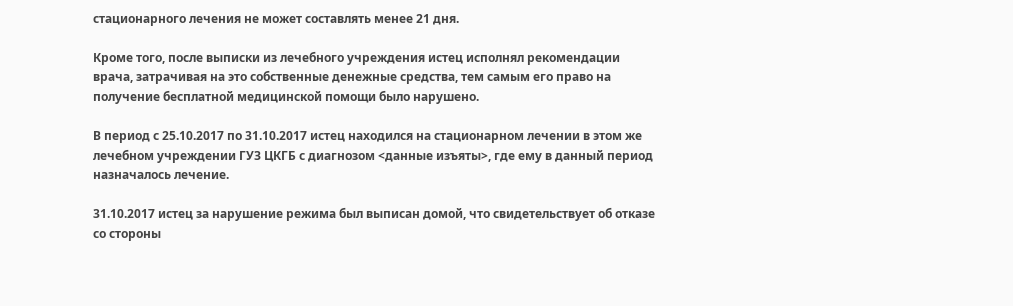стационарного лечения не может составлять менее 21 дня.

Кроме того, после выписки из лечебного учреждения истец исполнял рекомендации врача, затрачивая на это собственные денежные средства, тем самым его право на получение бесплатной медицинской помощи было нарушено.

В период с 25.10.2017 по 31.10.2017 истец находился на стационарном лечении в этом же лечебном учреждении ГУЗ ЦКГБ с диагнозом <данные изъяты>, где ему в данный период назначалось лечение.

31.10.2017 истец за нарушение режима был выписан домой, что свидетельствует об отказе со стороны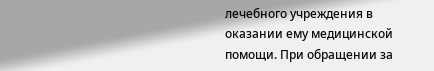лечебного учреждения в оказании ему медицинской помощи. При обращении за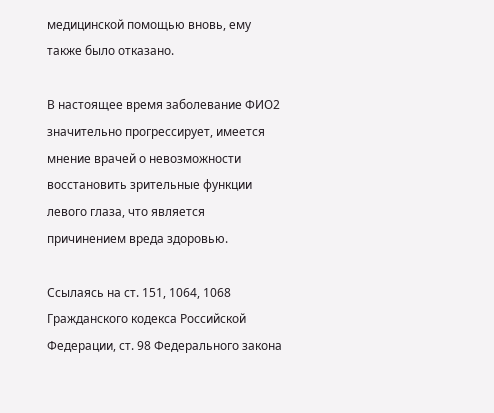медицинской помощью вновь, ему также было отказано.

В настоящее время заболевание ФИО2 значительно прогрессирует, имеется мнение врачей о невозможности восстановить зрительные функции левого глаза, что является причинением вреда здоровью.

Ссылаясь на ст. 151, 1064, 1068 Гражданского кодекса Российской Федерации, ст. 98 Федерального закона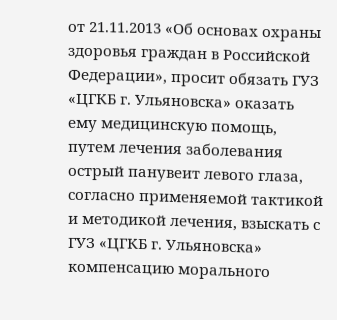от 21.11.2013 «Об основах охраны здоровья граждан в Российской Федерации», просит обязать ГУЗ «ЦГКБ г. Ульяновска» оказать ему медицинскую помощь, путем лечения заболевания острый панувеит левого глаза, согласно применяемой тактикой и методикой лечения, взыскать с ГУЗ «ЦГКБ г. Ульяновска» компенсацию морального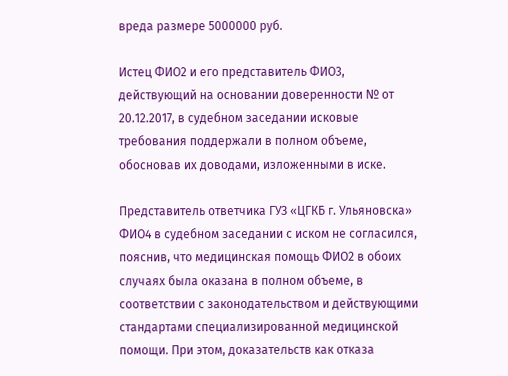вреда размере 5000000 руб.

Истец ФИО2 и его представитель ФИО3, действующий на основании доверенности № от 20.12.2017, в судебном заседании исковые требования поддержали в полном объеме, обосновав их доводами, изложенными в иске.

Представитель ответчика ГУЗ «ЦГКБ г. Ульяновска» ФИО4 в судебном заседании с иском не согласился, пояснив, что медицинская помощь ФИО2 в обоих случаях была оказана в полном объеме, в соответствии с законодательством и действующими стандартами специализированной медицинской помощи. При этом, доказательств как отказа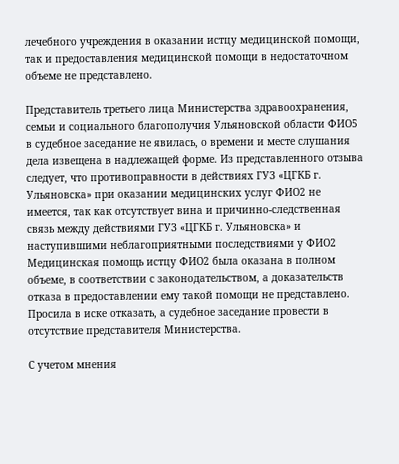лечебного учреждения в оказании истцу медицинской помощи, так и предоставления медицинской помощи в недостаточном объеме не представлено.

Представитель третьего лица Министерства здравоохранения, семьи и социального благополучия Ульяновской области ФИО5 в судебное заседание не явилась, о времени и месте слушания дела извещена в надлежащей форме. Из представленного отзыва следует, что противоправности в действиях ГУЗ «ЦГКБ г. Ульяновска» при оказании медицинских услуг ФИО2 не имеется, так как отсутствует вина и причинно-следственная связь между действиями ГУЗ «ЦГКБ г. Ульяновска» и наступившими неблагоприятными последствиями у ФИО2 Медицинская помощь истцу ФИО2 была оказана в полном объеме, в соответствии с законодательством, а доказательств отказа в предоставлении ему такой помощи не представлено. Просила в иске отказать, а судебное заседание провести в отсутствие представителя Министерства.

С учетом мнения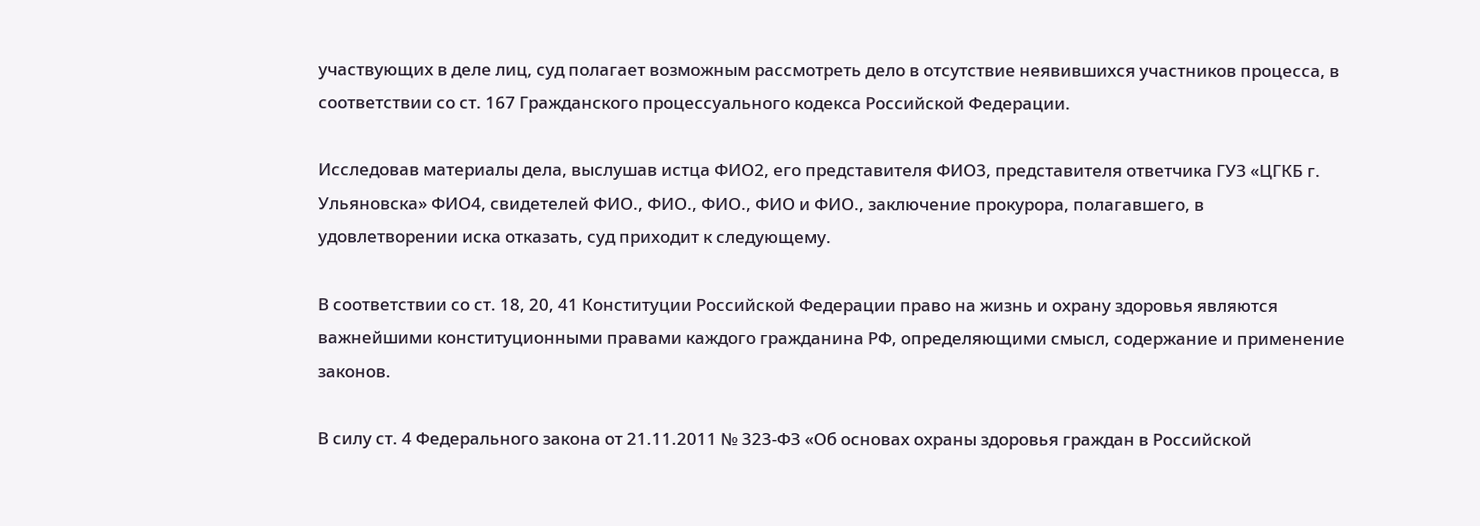участвующих в деле лиц, суд полагает возможным рассмотреть дело в отсутствие неявившихся участников процесса, в соответствии со ст. 167 Гражданского процессуального кодекса Российской Федерации.

Исследовав материалы дела, выслушав истца ФИО2, его представителя ФИО3, представителя ответчика ГУЗ «ЦГКБ г. Ульяновска» ФИО4, свидетелей ФИО., ФИО., ФИО., ФИО и ФИО., заключение прокурора, полагавшего, в удовлетворении иска отказать, суд приходит к следующему.

В соответствии со ст. 18, 20, 41 Конституции Российской Федерации право на жизнь и охрану здоровья являются важнейшими конституционными правами каждого гражданина РФ, определяющими смысл, содержание и применение законов.

В силу ст. 4 Федерального закона от 21.11.2011 № 323-ФЗ «Об основах охраны здоровья граждан в Российской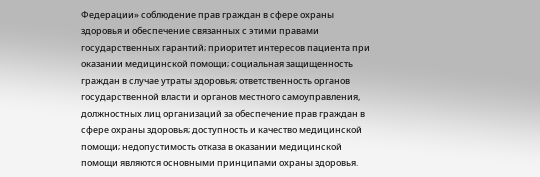Федерации» соблюдение прав граждан в сфере охраны здоровья и обеспечение связанных с этими правами государственных гарантий; приоритет интересов пациента при оказании медицинской помощи; социальная защищенность граждан в случае утраты здоровья; ответственность органов государственной власти и органов местного самоуправления, должностных лиц организаций за обеспечение прав граждан в сфере охраны здоровья; доступность и качество медицинской помощи; недопустимость отказа в оказании медицинской помощи являются основными принципами охраны здоровья.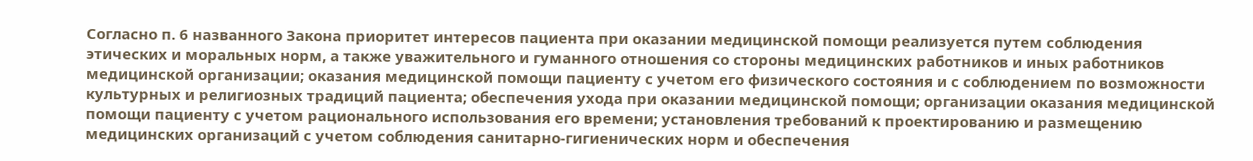Согласно п. 6 названного Закона приоритет интересов пациента при оказании медицинской помощи реализуется путем соблюдения этических и моральных норм, а также уважительного и гуманного отношения со стороны медицинских работников и иных работников медицинской организации; оказания медицинской помощи пациенту с учетом его физического состояния и с соблюдением по возможности культурных и религиозных традиций пациента; обеспечения ухода при оказании медицинской помощи; организации оказания медицинской помощи пациенту с учетом рационального использования его времени; установления требований к проектированию и размещению медицинских организаций с учетом соблюдения санитарно-гигиенических норм и обеспечения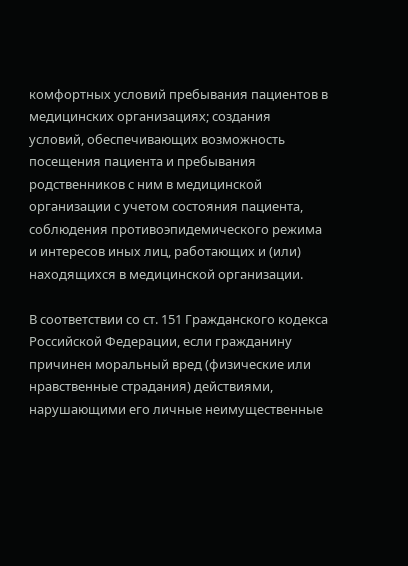комфортных условий пребывания пациентов в медицинских организациях; создания условий, обеспечивающих возможность посещения пациента и пребывания родственников с ним в медицинской организации с учетом состояния пациента, соблюдения противоэпидемического режима и интересов иных лиц, работающих и (или) находящихся в медицинской организации.

В соответствии со ст. 151 Гражданского кодекса Российской Федерации, если гражданину причинен моральный вред (физические или нравственные страдания) действиями, нарушающими его личные неимущественные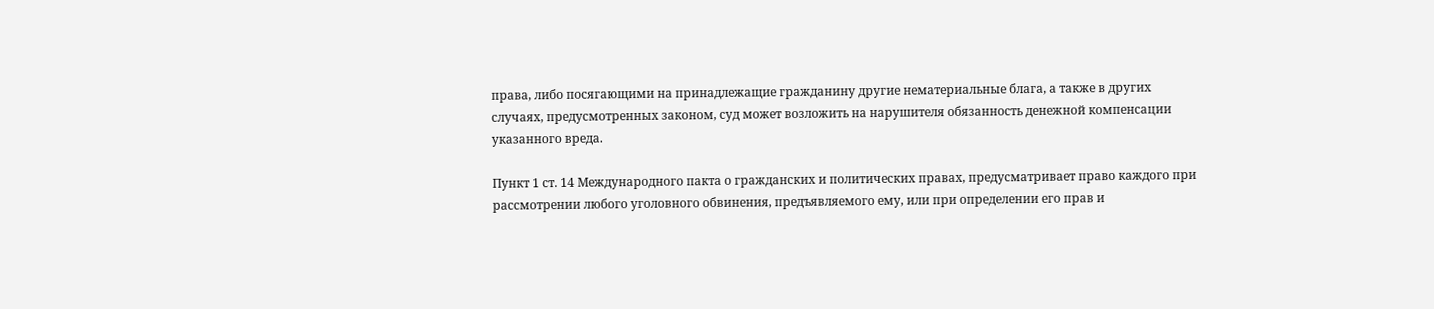права, либо посягающими на принадлежащие гражданину другие нематериальные блага, а также в других случаях, предусмотренных законом, суд может возложить на нарушителя обязанность денежной компенсации указанного вреда.

Пункт 1 ст. 14 Международного пакта о гражданских и политических правах, предусматривает право каждого при рассмотрении любого уголовного обвинения, предъявляемого ему, или при определении его прав и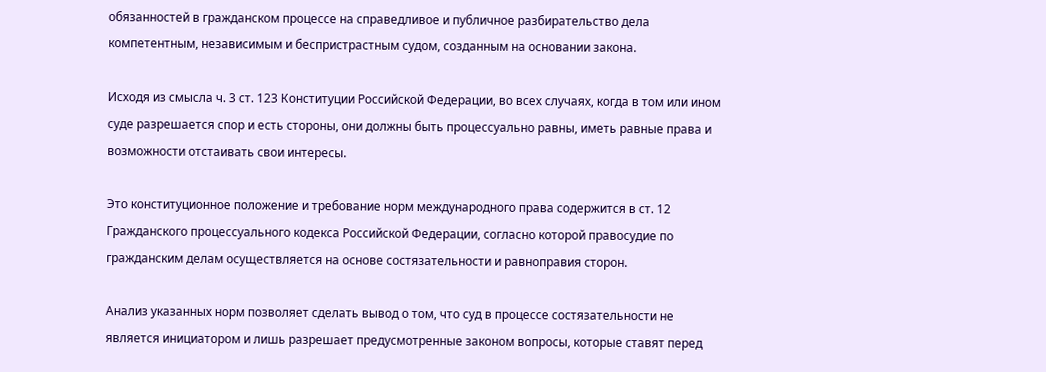обязанностей в гражданском процессе на справедливое и публичное разбирательство дела компетентным, независимым и беспристрастным судом, созданным на основании закона.

Исходя из смысла ч. 3 ст. 123 Конституции Российской Федерации, во всех случаях, когда в том или ином суде разрешается спор и есть стороны, они должны быть процессуально равны, иметь равные права и возможности отстаивать свои интересы.

Это конституционное положение и требование норм международного права содержится в ст. 12 Гражданского процессуального кодекса Российской Федерации, согласно которой правосудие по гражданским делам осуществляется на основе состязательности и равноправия сторон.

Анализ указанных норм позволяет сделать вывод о том, что суд в процессе состязательности не является инициатором и лишь разрешает предусмотренные законом вопросы, которые ставят перед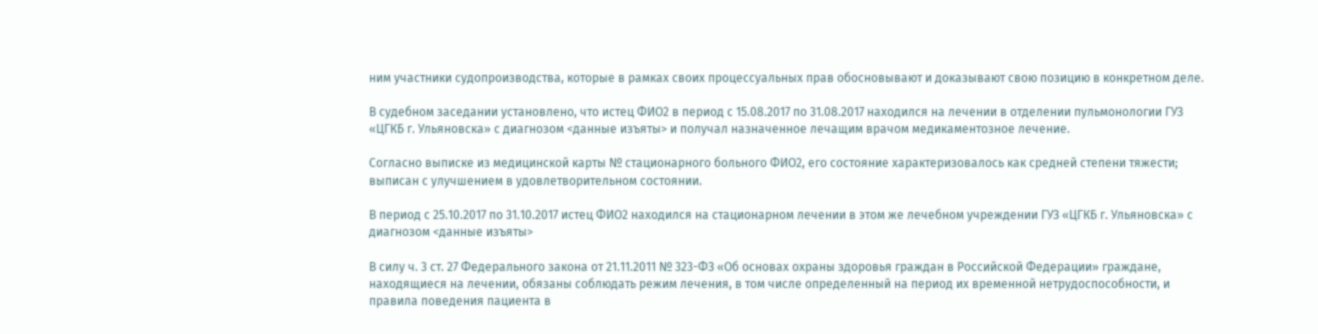ним участники судопроизводства, которые в рамках своих процессуальных прав обосновывают и доказывают свою позицию в конкретном деле.

В судебном заседании установлено, что истец ФИО2 в период с 15.08.2017 по 31.08.2017 находился на лечении в отделении пульмонологии ГУЗ «ЦГКБ г. Ульяновска» с диагнозом <данные изъяты> и получал назначенное лечащим врачом медикаментозное лечение.

Согласно выписке из медицинской карты № стационарного больного ФИО2, его состояние характеризовалось как средней степени тяжести; выписан с улучшением в удовлетворительном состоянии.

В период с 25.10.2017 по 31.10.2017 истец ФИО2 находился на стационарном лечении в этом же лечебном учреждении ГУЗ «ЦГКБ г. Ульяновска» с диагнозом <данные изъяты>

В силу ч. 3 ст. 27 Федерального закона от 21.11.2011 № 323-ФЗ «Об основах охраны здоровья граждан в Российской Федерации» граждане, находящиеся на лечении, обязаны соблюдать режим лечения, в том числе определенный на период их временной нетрудоспособности, и правила поведения пациента в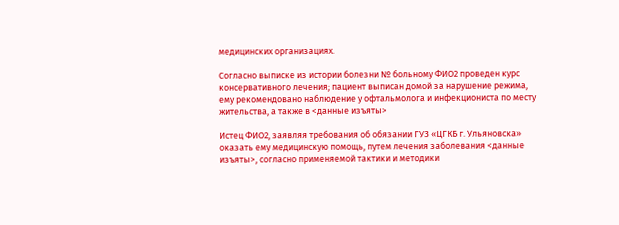медицинских организациях.

Согласно выписке из истории болезни № больному ФИО2 проведен курс консервативного лечения; пациент выписан домой за нарушение режима, ему рекомендовано наблюдение у офтальмолога и инфекциониста по месту жительства, а также в <данные изъяты>

Истец ФИО2, заявляя требования об обязании ГУЗ «ЦГКБ г. Ульяновска» оказать ему медицинскую помощь, путем лечения заболевания <данные изъяты>, согласно применяемой тактики и методики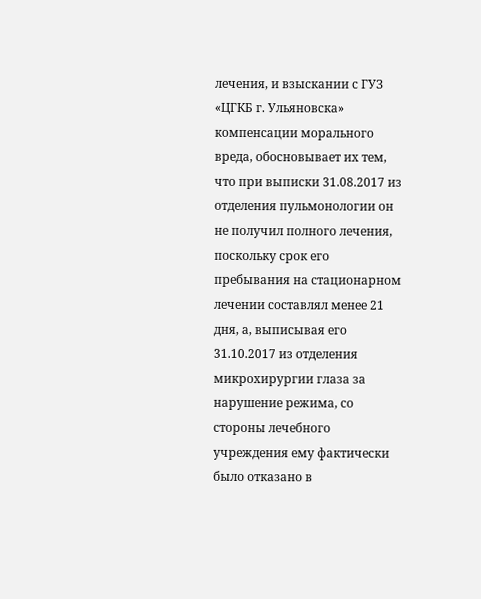лечения, и взыскании с ГУЗ «ЦГКБ г. Ульяновска» компенсации морального вреда, обосновывает их тем, что при выписки 31.08.2017 из отделения пульмонологии он не получил полного лечения, поскольку срок его пребывания на стационарном лечении составлял менее 21 дня, а, выписывая его 31.10.2017 из отделения микрохирургии глаза за нарушение режима, со стороны лечебного учреждения ему фактически было отказано в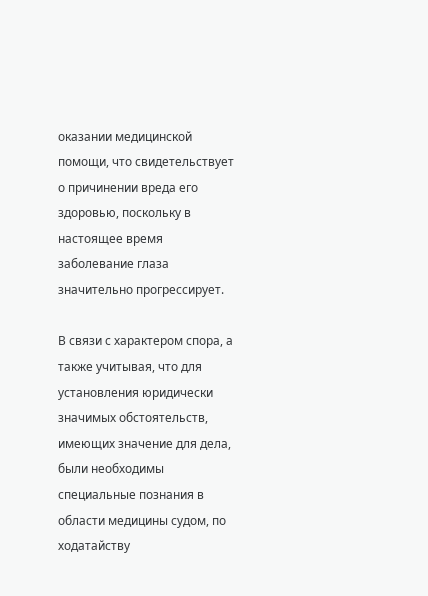оказании медицинской помощи, что свидетельствует о причинении вреда его здоровью, поскольку в настоящее время заболевание глаза значительно прогрессирует.

В связи с характером спора, а также учитывая, что для установления юридически значимых обстоятельств, имеющих значение для дела, были необходимы специальные познания в области медицины судом, по ходатайству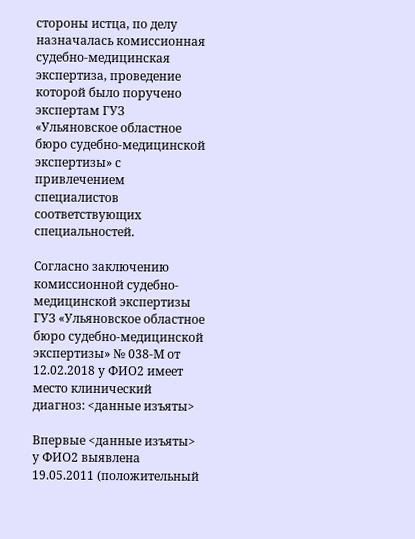стороны истца, по делу назначалась комиссионная судебно-медицинская экспертиза, проведение которой было поручено экспертам ГУЗ «Ульяновское областное бюро судебно-медицинской экспертизы» с привлечением специалистов соответствующих специальностей.

Согласно заключению комиссионной судебно-медицинской экспертизы ГУЗ «Ульяновское областное бюро судебно-медицинской экспертизы» № 038-М от 12.02.2018 у ФИО2 имеет место клинический диагноз: <данные изъяты>

Впервые <данные изъяты> у ФИО2 выявлена 19.05.2011 (положительный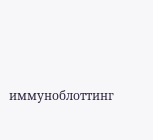иммуноблоттинг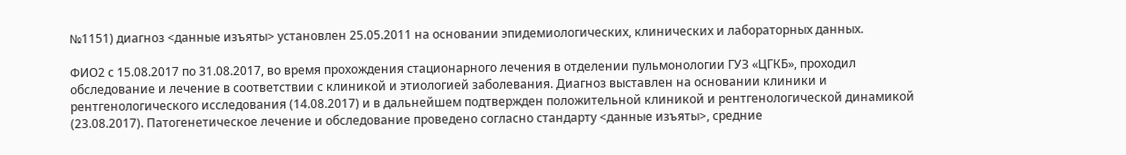№1151) диагноз <данные изъяты> установлен 25.05.2011 на основании эпидемиологических, клинических и лабораторных данных.

ФИО2 с 15.08.2017 по 31.08.2017, во время прохождения стационарного лечения в отделении пульмонологии ГУЗ «ЦГКБ», проходил обследование и лечение в соответствии с клиникой и этиологией заболевания. Диагноз выставлен на основании клиники и рентгенологического исследования (14.08.2017) и в дальнейшем подтвержден положительной клиникой и рентгенологической динамикой (23.08.2017). Патогенетическое лечение и обследование проведено согласно стандарту <данные изъяты>, средние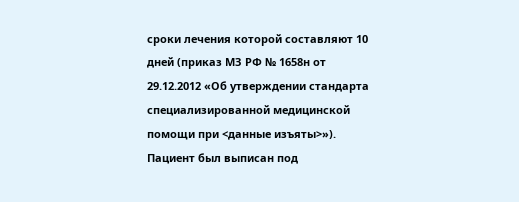сроки лечения которой составляют 10 дней (приказ МЗ РФ № 1658н от 29.12.2012 «Об утверждении стандарта специализированной медицинской помощи при <данные изъяты>»). Пациент был выписан под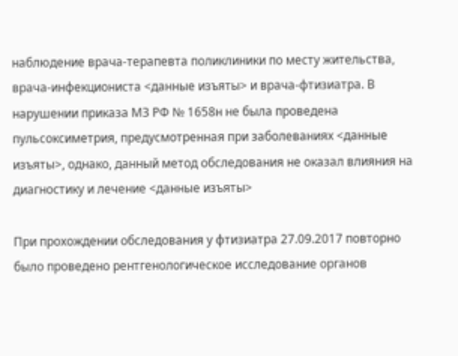наблюдение врача-терапевта поликлиники по месту жительства, врача-инфекциониста <данные изъяты> и врача-фтизиатра. В нарушении приказа МЗ РФ № 1658н не была проведена пульсоксиметрия, предусмотренная при заболеваниях <данные изъяты>, однако, данный метод обследования не оказал влияния на диагностику и лечение <данные изъяты>

При прохождении обследования у фтизиатра 27.09.2017 повторно было проведено рентгенологическое исследование органов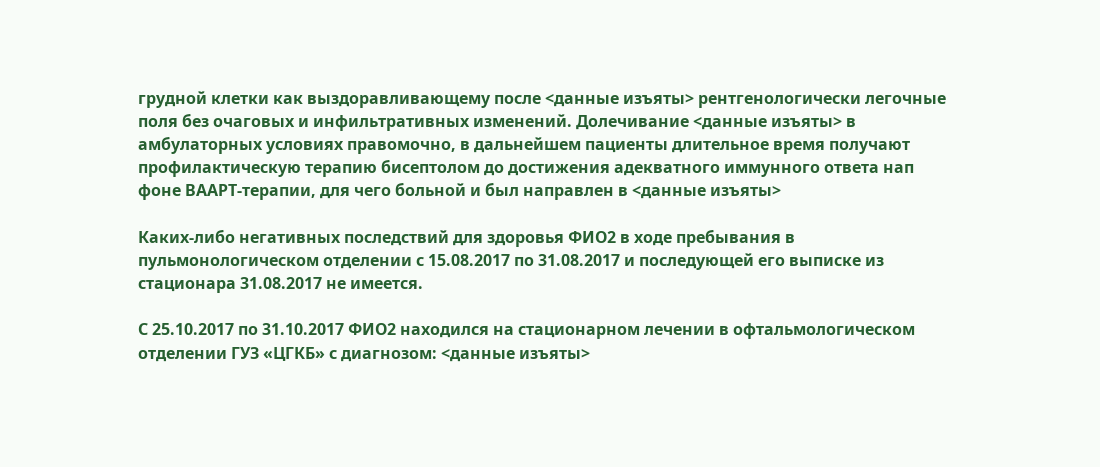грудной клетки как выздоравливающему после <данные изъяты> рентгенологически легочные поля без очаговых и инфильтративных изменений. Долечивание <данные изъяты> в амбулаторных условиях правомочно, в дальнейшем пациенты длительное время получают профилактическую терапию бисептолом до достижения адекватного иммунного ответа нап фоне ВААРТ-терапии, для чего больной и был направлен в <данные изъяты>

Каких-либо негативных последствий для здоровья ФИО2 в ходе пребывания в пульмонологическом отделении с 15.08.2017 по 31.08.2017 и последующей его выписке из стационара 31.08.2017 не имеется.

С 25.10.2017 по 31.10.2017 ФИО2 находился на стационарном лечении в офтальмологическом отделении ГУЗ «ЦГКБ» с диагнозом: <данные изъяты>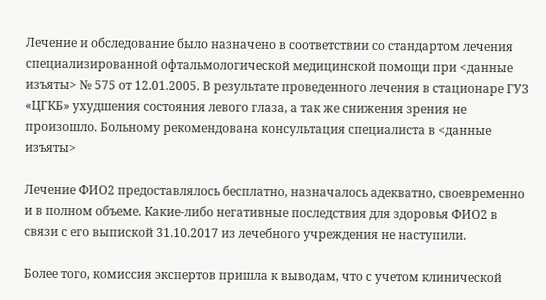Лечение и обследование было назначено в соответствии со стандартом лечения специализированной офтальмологической медицинской помощи при <данные изъяты> № 575 от 12.01.2005. В результате проведенного лечения в стационаре ГУЗ «ЦГКБ» ухудшения состояния левого глаза, а так же снижения зрения не произошло. Больному рекомендована консультация специалиста в <данные изъяты>

Лечение ФИО2 предоставлялось бесплатно, назначалось адекватно, своевременно и в полном объеме. Какие-либо негативные последствия для здоровья ФИО2 в связи с его выпиской 31.10.2017 из лечебного учреждения не наступили.

Более того, комиссия экспертов пришла к выводам, что с учетом клинической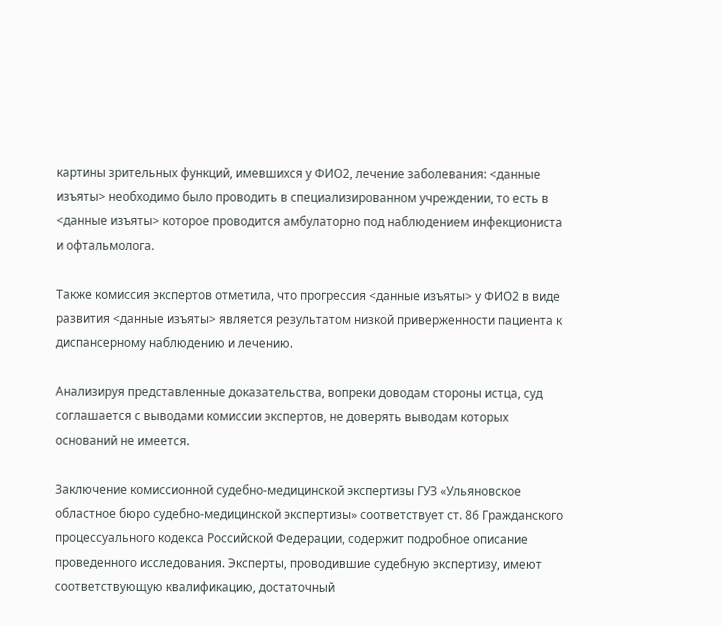картины зрительных функций, имевшихся у ФИО2, лечение заболевания: <данные изъяты> необходимо было проводить в специализированном учреждении, то есть в <данные изъяты> которое проводится амбулаторно под наблюдением инфекциониста и офтальмолога.

Также комиссия экспертов отметила, что прогрессия <данные изъяты> у ФИО2 в виде развития <данные изъяты> является результатом низкой приверженности пациента к диспансерному наблюдению и лечению.

Анализируя представленные доказательства, вопреки доводам стороны истца, суд соглашается с выводами комиссии экспертов, не доверять выводам которых оснований не имеется.

Заключение комиссионной судебно-медицинской экспертизы ГУЗ «Ульяновское областное бюро судебно-медицинской экспертизы» соответствует ст. 86 Гражданского процессуального кодекса Российской Федерации, содержит подробное описание проведенного исследования. Эксперты, проводившие судебную экспертизу, имеют соответствующую квалификацию, достаточный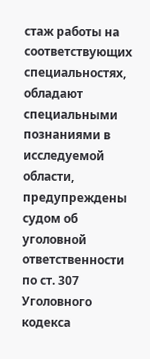стаж работы на соответствующих специальностях, обладают специальными познаниями в исследуемой области, предупреждены судом об уголовной ответственности по ст. 307 Уголовного кодекса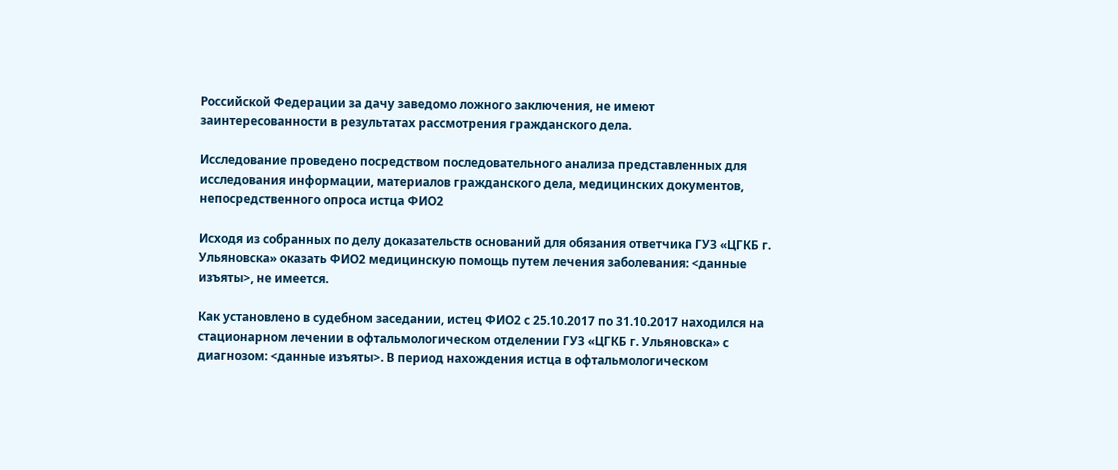Российской Федерации за дачу заведомо ложного заключения, не имеют заинтересованности в результатах рассмотрения гражданского дела.

Исследование проведено посредством последовательного анализа представленных для исследования информации, материалов гражданского дела, медицинских документов, непосредственного опроса истца ФИО2

Исходя из собранных по делу доказательств оснований для обязания ответчика ГУЗ «ЦГКБ г. Ульяновска» оказать ФИО2 медицинскую помощь путем лечения заболевания: <данные изъяты>, не имеется.

Как установлено в судебном заседании, истец ФИО2 с 25.10.2017 по 31.10.2017 находился на стационарном лечении в офтальмологическом отделении ГУЗ «ЦГКБ г. Ульяновска» с диагнозом: <данные изъяты>. В период нахождения истца в офтальмологическом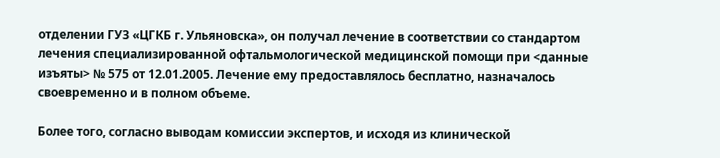отделении ГУЗ «ЦГКБ г. Ульяновска», он получал лечение в соответствии со стандартом лечения специализированной офтальмологической медицинской помощи при <данные изъяты> № 575 от 12.01.2005. Лечение ему предоставлялось бесплатно, назначалось своевременно и в полном объеме.

Более того, согласно выводам комиссии экспертов, и исходя из клинической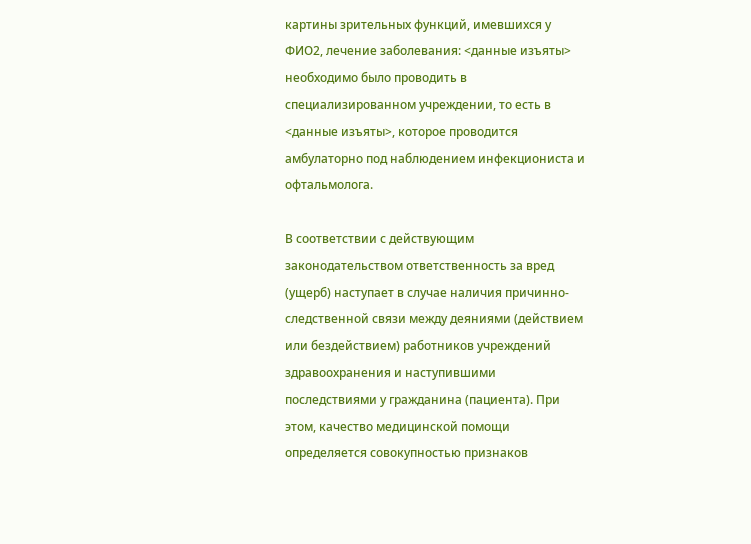картины зрительных функций, имевшихся у ФИО2, лечение заболевания: <данные изъяты> необходимо было проводить в специализированном учреждении, то есть в <данные изъяты>, которое проводится амбулаторно под наблюдением инфекциониста и офтальмолога.

В соответствии с действующим законодательством ответственность за вред (ущерб) наступает в случае наличия причинно-следственной связи между деяниями (действием или бездействием) работников учреждений здравоохранения и наступившими последствиями у гражданина (пациента). При этом, качество медицинской помощи определяется совокупностью признаков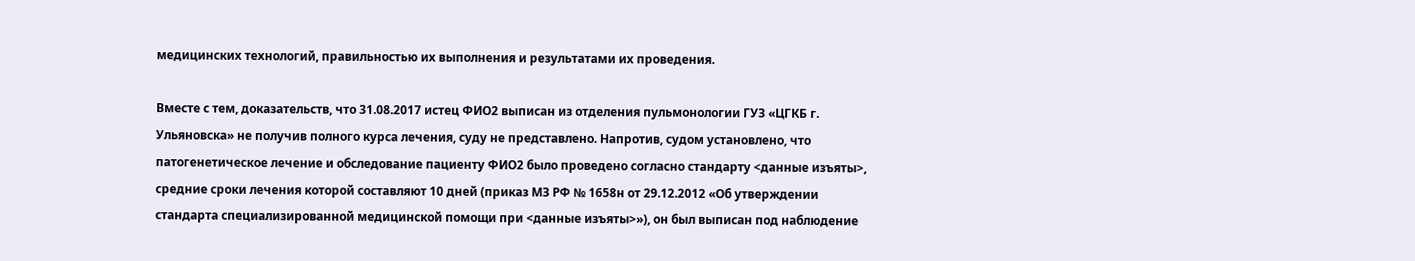медицинских технологий, правильностью их выполнения и результатами их проведения.

Вместе с тем, доказательств, что 31.08.2017 истец ФИО2 выписан из отделения пульмонологии ГУЗ «ЦГКБ г. Ульяновска» не получив полного курса лечения, суду не представлено. Напротив, судом установлено, что патогенетическое лечение и обследование пациенту ФИО2 было проведено согласно стандарту <данные изъяты>, средние сроки лечения которой составляют 10 дней (приказ МЗ РФ № 1658н от 29.12.2012 «Об утверждении стандарта специализированной медицинской помощи при <данные изъяты>»), он был выписан под наблюдение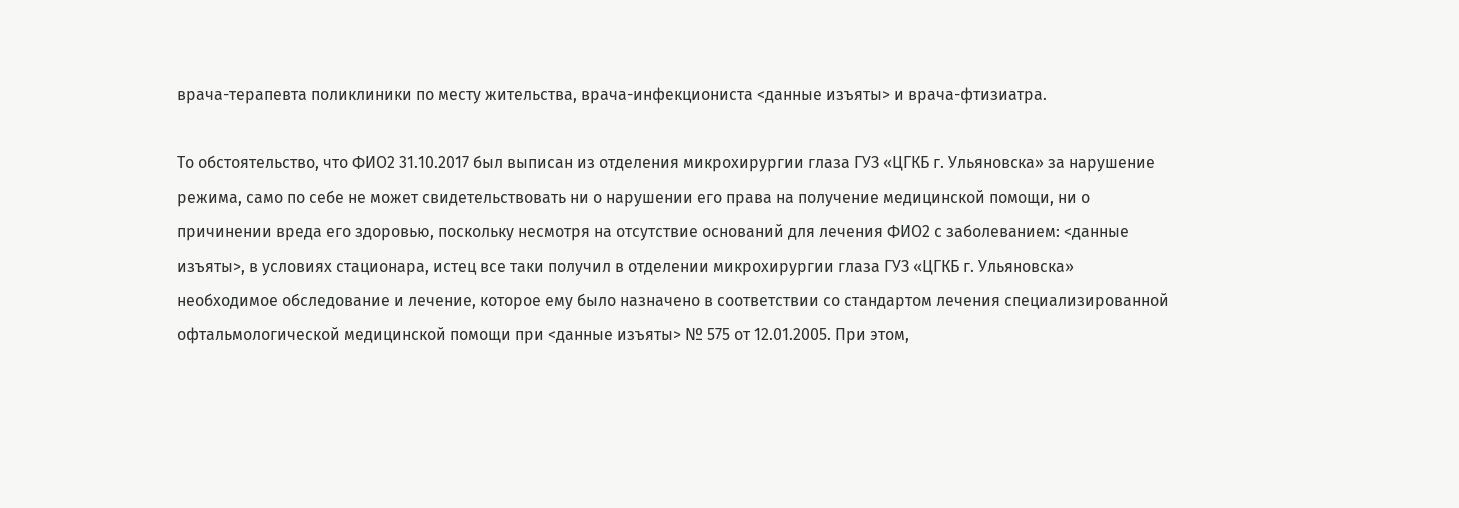врача-терапевта поликлиники по месту жительства, врача-инфекциониста <данные изъяты> и врача-фтизиатра.

То обстоятельство, что ФИО2 31.10.2017 был выписан из отделения микрохирургии глаза ГУЗ «ЦГКБ г. Ульяновска» за нарушение режима, само по себе не может свидетельствовать ни о нарушении его права на получение медицинской помощи, ни о причинении вреда его здоровью, поскольку несмотря на отсутствие оснований для лечения ФИО2 с заболеванием: <данные изъяты>, в условиях стационара, истец все таки получил в отделении микрохирургии глаза ГУЗ «ЦГКБ г. Ульяновска» необходимое обследование и лечение, которое ему было назначено в соответствии со стандартом лечения специализированной офтальмологической медицинской помощи при <данные изъяты> № 575 от 12.01.2005. При этом,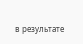в результате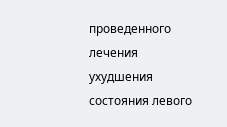проведенного лечения ухудшения состояния левого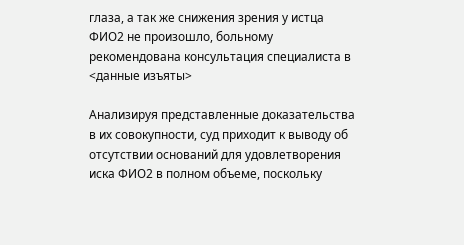глаза, а так же снижения зрения у истца ФИО2 не произошло, больному рекомендована консультация специалиста в <данные изъяты>

Анализируя представленные доказательства в их совокупности, суд приходит к выводу об отсутствии оснований для удовлетворения иска ФИО2 в полном объеме, поскольку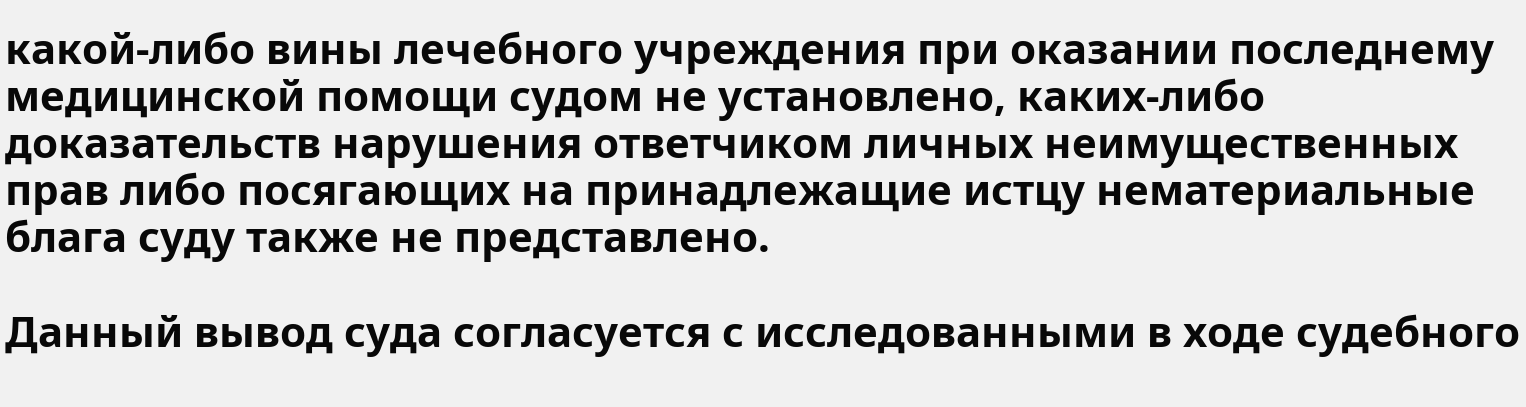какой-либо вины лечебного учреждения при оказании последнему медицинской помощи судом не установлено, каких-либо доказательств нарушения ответчиком личных неимущественных прав либо посягающих на принадлежащие истцу нематериальные блага суду также не представлено.

Данный вывод суда согласуется с исследованными в ходе судебного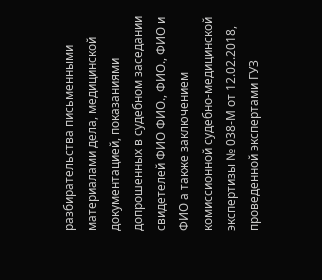разбирательства письменными материалами дела, медицинской документацией, показаниями допрошенных в судебном заседании свидетелей ФИО ФИО., ФИО., ФИО и ФИО а также заключением комиссионной судебно-медицинской экспертизы № 038-М от 12.02.2018, проведенной экспертами ГУЗ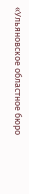«Ульяновское областное бюро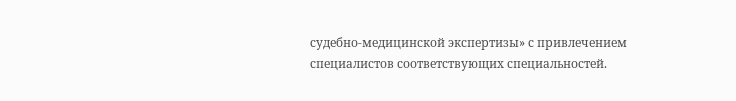судебно-медицинской экспертизы» с привлечением специалистов соответствующих специальностей.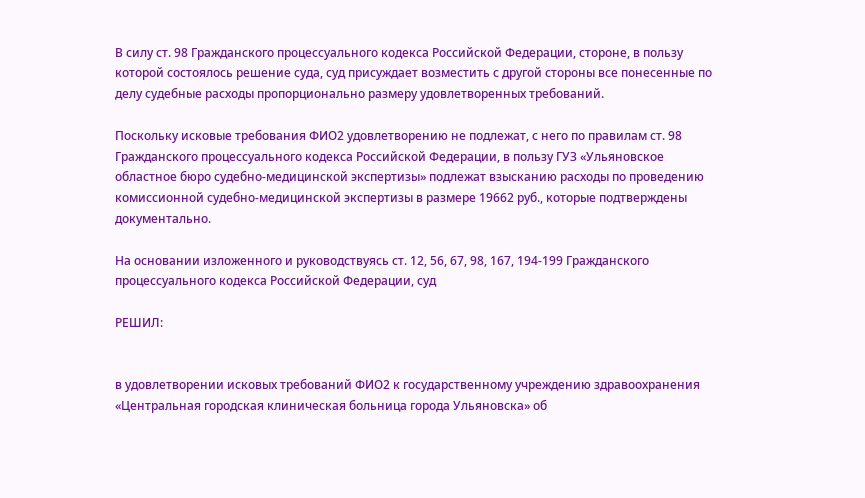В силу ст. 98 Гражданского процессуального кодекса Российской Федерации, стороне, в пользу которой состоялось решение суда, суд присуждает возместить с другой стороны все понесенные по делу судебные расходы пропорционально размеру удовлетворенных требований.

Поскольку исковые требования ФИО2 удовлетворению не подлежат, с него по правилам ст. 98 Гражданского процессуального кодекса Российской Федерации, в пользу ГУЗ «Ульяновское областное бюро судебно-медицинской экспертизы» подлежат взысканию расходы по проведению комиссионной судебно-медицинской экспертизы в размере 19662 руб., которые подтверждены документально.

На основании изложенного и руководствуясь ст. 12, 56, 67, 98, 167, 194-199 Гражданского процессуального кодекса Российской Федерации, суд

РЕШИЛ:


в удовлетворении исковых требований ФИО2 к государственному учреждению здравоохранения «Центральная городская клиническая больница города Ульяновска» об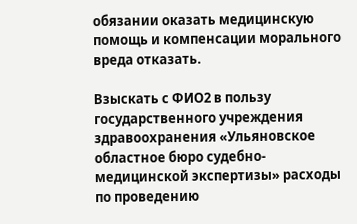обязании оказать медицинскую помощь и компенсации морального вреда отказать.

Взыскать с ФИО2 в пользу государственного учреждения здравоохранения «Ульяновское областное бюро судебно-медицинской экспертизы» расходы по проведению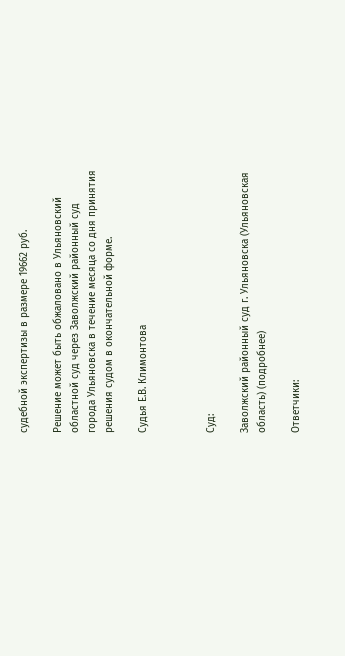судебной экспертизы в размере 19662 руб.

Решение может быть обжаловано в Ульяновский областной суд через Заволжский районный суд города Ульяновска в течение месяца со дня принятия решения судом в окончательной форме.

Судья Е.В. Климонтова



Суд:

Заволжский районный суд г. Ульяновска (Ульяновская область) (подробнее)

Ответчики: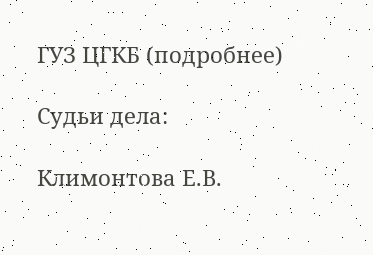ГУЗ ЦГКБ (подробнее)

Судьи дела:

Климонтова Е.В.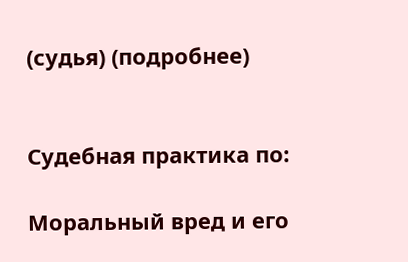(судья) (подробнее)


Судебная практика по:

Моральный вред и его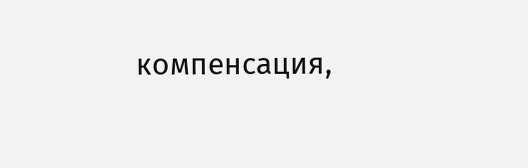компенсация,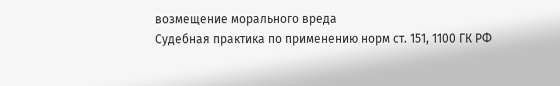возмещение морального вреда
Судебная практика по применению норм ст. 151, 1100 ГК РФ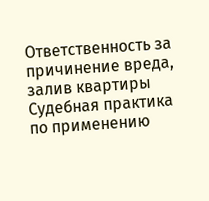Ответственность за причинение вреда, залив квартиры
Судебная практика по применению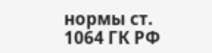нормы ст. 1064 ГК РФ